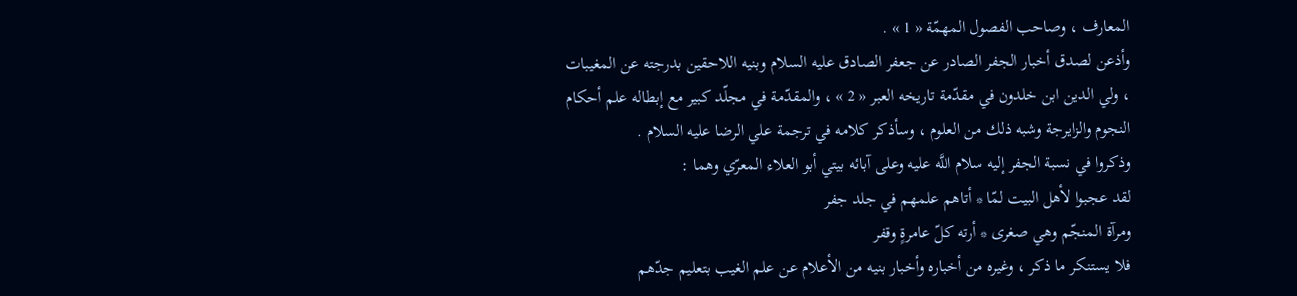المعارف ، وصاحب الفصول المهمّة « 1 » .
وأذعن لصدق أخبار الجفر الصادر عن جعفر الصادق عليه السلام وبنيه اللاحقين بدرجته عن المغيبات ، ولي الدين ابن خلدون في مقدّمة تاريخه العبر « 2 » ، والمقدّمة في مجلّد كبير مع إبطاله علم أحكام النجوم والزايرجة وشبه ذلك من العلوم ، وسأذكر كلامه في ترجمة علي الرضا عليه السلام .
وذكروا في نسبة الجفر إليه سلام اللَّه عليه وعلى آبائه بيتي أبو العلاء المعرّي وهما :
لقد عجبوا لأهل البيت لمّا * أتاهم علمهم في جلد جفر
ومرآة المنجّم وهي صغرى * أرته كلّ عامرةٍ وقفر
فلا يستنكر ما ذكر ، وغيره من أخباره وأخبار بنيه من الأعلام عن علم الغيب بتعليم جدّهم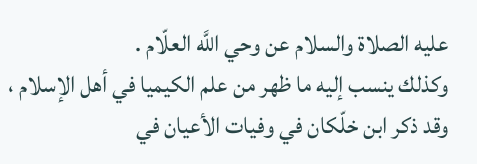عليه الصلاة والسلام عن وحي اللَّه العلّام .
وكذلك ينسب إليه ما ظهر من علم الكيميا في أهل الإسلام ، وقد ذكر ابن خلّكان في وفيات الأعيان في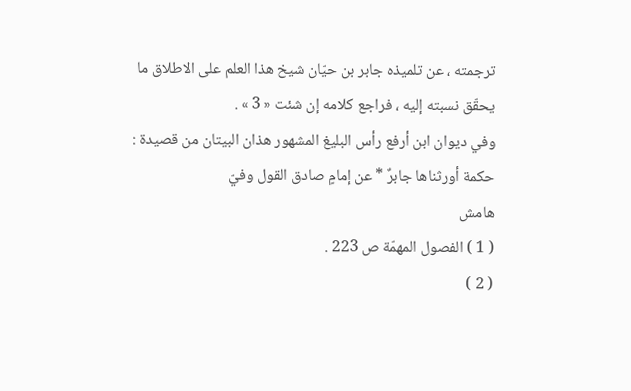ترجمته ، عن تلميذه جابر بن حيّان شيخ هذا العلم على الاطلاق ما يحقّق نسبته إليه ، فراجع كلامه إن شئت « 3 » .
وفي ديوان ابن أرفع رأس البليغ المشهور هذان البيتان من قصيدة :
حكمة أورثناها جابرٌ * عن إمامٍ صادق القول وفيّ
هامش
( 1 ) الفصول المهمّة ص 223 .
( 2 )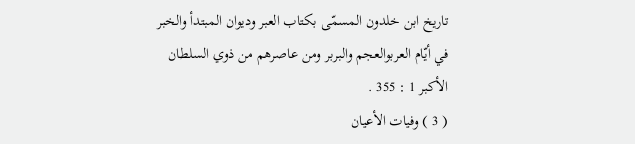تاريخ ابن خلدون المسمّى بكتاب العبر وديوان المبتدأ والخبر في أيّام العربوالعجم والبربر ومن عاصرهم من ذوي السلطان الأكبر 1 : 355 .
( 3 ) وفيات الأعيان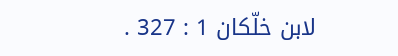لابن خلّكان 1 : 327 .